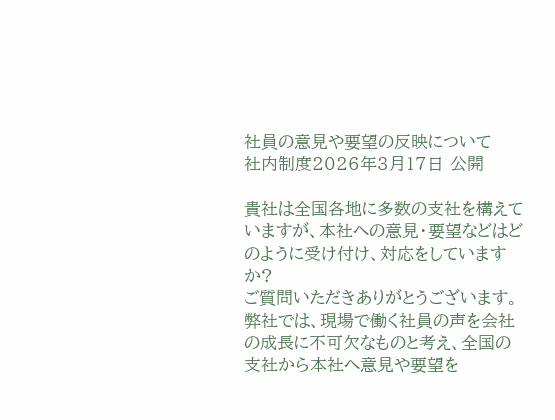社員の意見や要望の反映について
社内制度2026年3月17日 公開

貴社は全国各地に多数の支社を構えていますが、本社への意見・要望などはどのように受け付け、対応をしていますか?
ご質問いただきありがとうございます。
弊社では、現場で働く社員の声を会社の成長に不可欠なものと考え、全国の支社から本社へ意見や要望を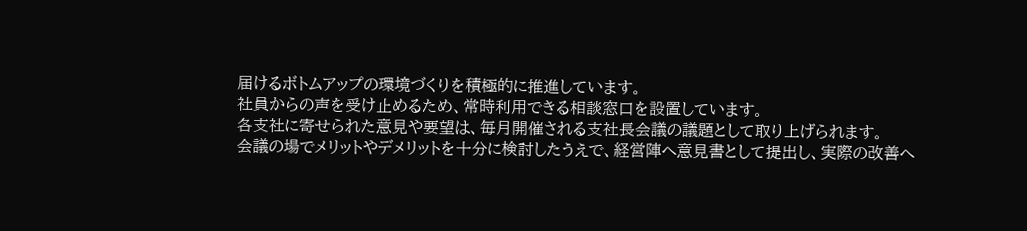届けるボトムアップの環境づくりを積極的に推進しています。
社員からの声を受け止めるため、常時利用できる相談窓口を設置しています。
各支社に寄せられた意見や要望は、毎月開催される支社長会議の議題として取り上げられます。
会議の場でメリットやデメリットを十分に検討したうえで、経営陣へ意見書として提出し、実際の改善へ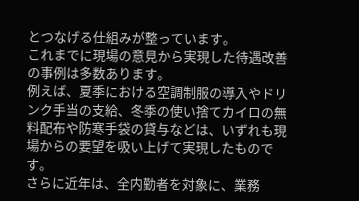とつなげる仕組みが整っています。
これまでに現場の意見から実現した待遇改善の事例は多数あります。
例えば、夏季における空調制服の導入やドリンク手当の支給、冬季の使い捨てカイロの無料配布や防寒手袋の貸与などは、いずれも現場からの要望を吸い上げて実現したものです。
さらに近年は、全内勤者を対象に、業務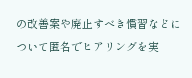の改善案や廃止すべき慣習などについて匿名でヒアリングを実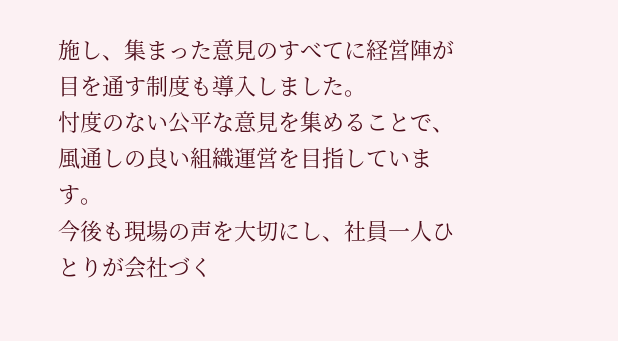施し、集まった意見のすべてに経営陣が目を通す制度も導入しました。
忖度のない公平な意見を集めることで、風通しの良い組織運営を目指しています。
今後も現場の声を大切にし、社員一人ひとりが会社づく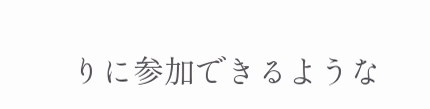りに参加できるような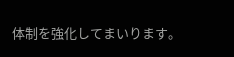体制を強化してまいります。